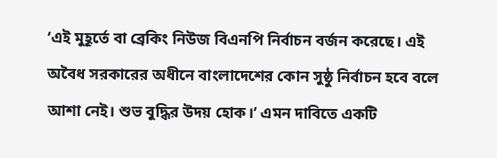‘এই মুহূর্তে বা ব্রেকিং নিউজ বিএনপি নির্বাচন বর্জন করেছে। এই অবৈধ সরকারের অধীনে বাংলাদেশের কোন সুষ্ঠু নির্বাচন হবে বলে আশা নেই। শুভ বুদ্ধির উদয় হোক।’ এমন দাবিতে একটি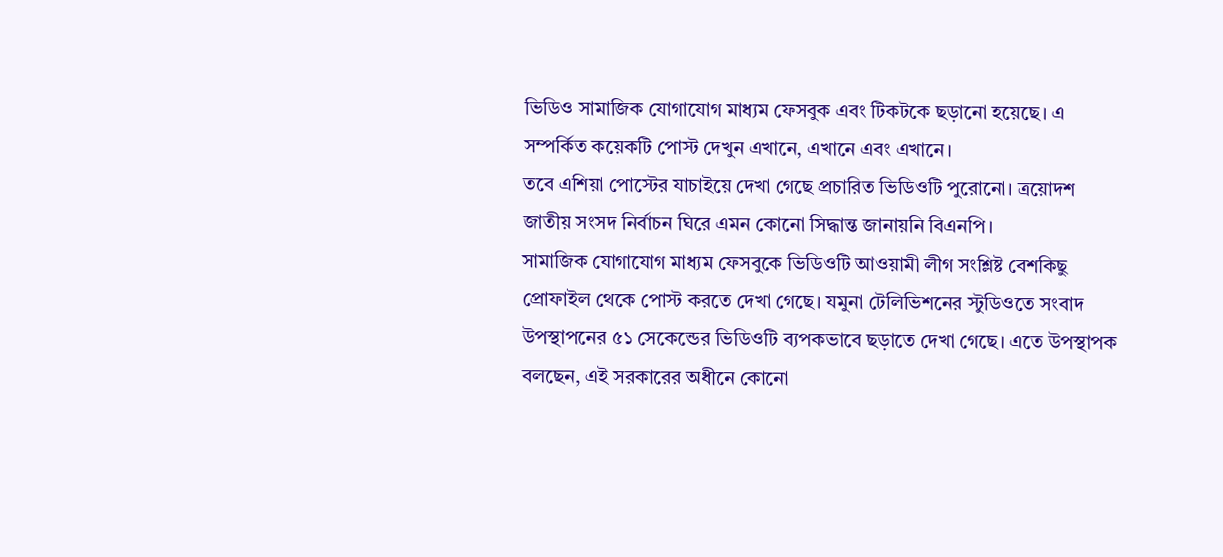ভিডিও সামাজিক যোগাযোগ মাধ্যম ফেসবুক এবং টিকটকে ছড়ানো হয়েছে। এ সম্পর্কিত কয়েকটি পোস্ট দেখুন এখানে, এখানে এবং এখানে।
তবে এশিয়া পোস্টের যাচাইয়ে দেখা গেছে প্রচারিত ভিডিওটি পুরোনো। ত্রয়োদশ জাতীয় সংসদ নির্বাচন ঘিরে এমন কোনো সিদ্ধান্ত জানায়নি বিএনপি।
সামাজিক যোগাযোগ মাধ্যম ফেসবুকে ভিডিওটি আওয়ামী লীগ সংশ্লিষ্ট বেশকিছু প্রোফাইল থেকে পোস্ট করতে দেখা গেছে। যমুনা টেলিভিশনের স্টুডিওতে সংবাদ উপস্থাপনের ৫১ সেকেন্ডের ভিডিওটি ব্যপকভাবে ছড়াতে দেখা গেছে। এতে উপস্থাপক বলছেন, এই সরকারের অধীনে কোনো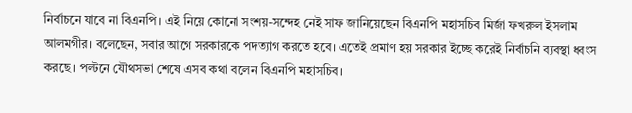নির্বাচনে যাবে না বিএনপি। এই নিয়ে কোনো সংশয়-সন্দেহ নেই সাফ জানিয়েছেন বিএনপি মহাসচিব মির্জা ফখরুল ইসলাম আলমগীর। বলেছেন, সবার আগে সরকারকে পদত্যাগ করতে হবে। এতেই প্রমাণ হয় সরকার ইচ্ছে করেই নির্বাচনি ব্যবস্থা ধ্বংস করছে। পল্টনে যৌথসভা শেষে এসব কথা বলেন বিএনপি মহাসচিব।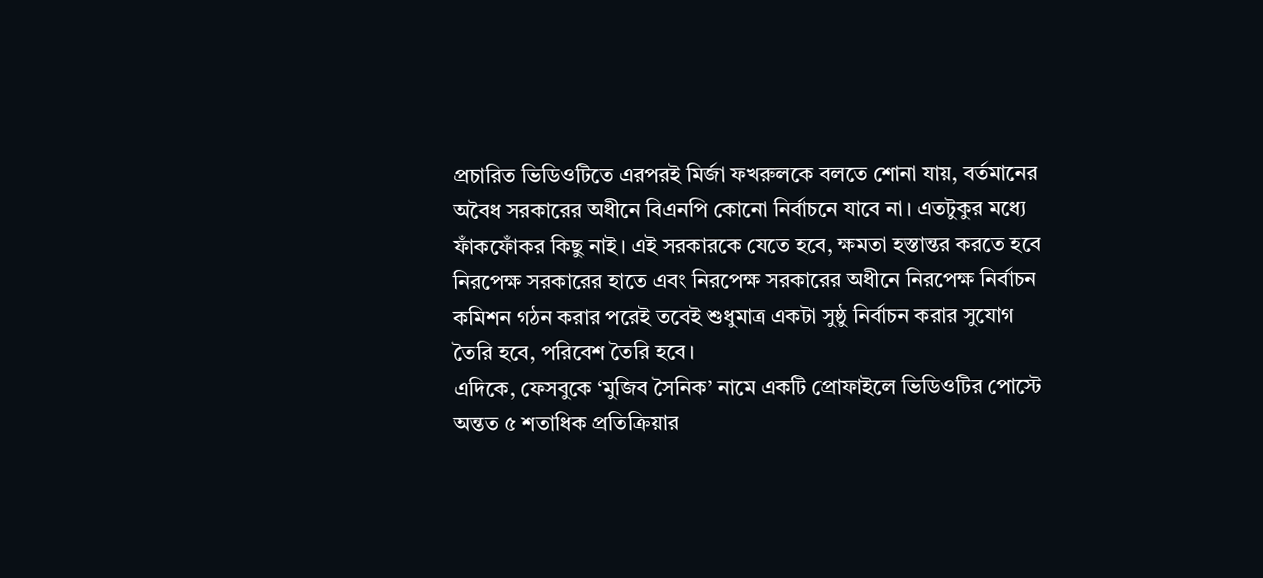প্রচারিত ভিডিওটিতে এরপরই মির্জা ফখরুলকে বলতে শোনা যায়, বর্তমানের অবৈধ সরকারের অধীনে বিএনপি কোনো নির্বাচনে যাবে না। এতটুকুর মধ্যে ফাঁকফোঁকর কিছু নাই। এই সরকারকে যেতে হবে, ক্ষমতা হস্তান্তর করতে হবে নিরপেক্ষ সরকারের হাতে এবং নিরপেক্ষ সরকারের অধীনে নিরপেক্ষ নির্বাচন কমিশন গঠন করার পরেই তবেই শুধুমাত্র একটা সুষ্ঠু নির্বাচন করার সুযোগ তৈরি হবে, পরিবেশ তৈরি হবে।
এদিকে, ফেসবুকে ‘মুজিব সৈনিক’ নামে একটি প্রোফাইলে ভিডিওটির পোস্টে অন্তত ৫ শতাধিক প্রতিক্রিয়ার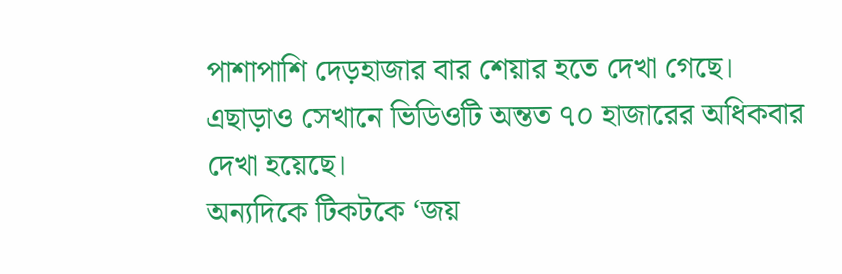পাশাপাশি দেড়হাজার বার শেয়ার হতে দেখা গেছে। এছাড়াও সেখানে ভিডিওটি অন্তত ৭০ হাজারের অধিকবার দেখা হয়েছে।
অন্যদিকে টিকটকে ‘জয়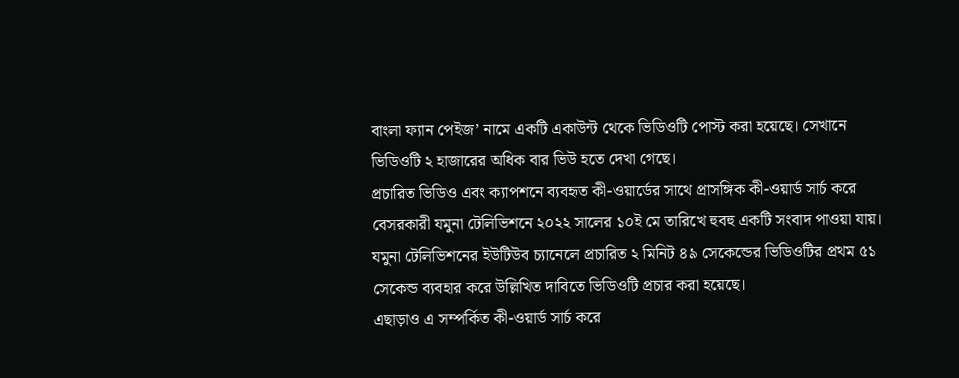বাংলা ফ্যান পেইজ’ নামে একটি একাউন্ট থেকে ভিডিওটি পোস্ট করা হয়েছে। সেখানে ভিডিওটি ২ হাজারের অধিক বার ভিউ হতে দেখা গেছে।
প্রচারিত ভিডিও এবং ক্যাপশনে ব্যবহৃত কী-ওয়ার্ডের সাথে প্রাসঙ্গিক কী-ওয়ার্ড সার্চ করে বেসরকারী যমুনা টেলিভিশনে ২০২২ সালের ১০ই মে তারিখে হুবহু একটি সংবাদ পাওয়া যায়। যমুনা টেলিভিশনের ইউটিউব চ্যানেলে প্রচারিত ২ মিনিট ৪৯ সেকেন্ডের ভিডিওটির প্রথম ৫১ সেকেন্ড ব্যবহার করে উল্লিখিত দাবিতে ভিডিওটি প্রচার করা হয়েছে।
এছাড়াও এ সম্পর্কিত কী-ওয়ার্ড সার্চ করে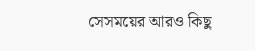সেসময়ের আরও কিছু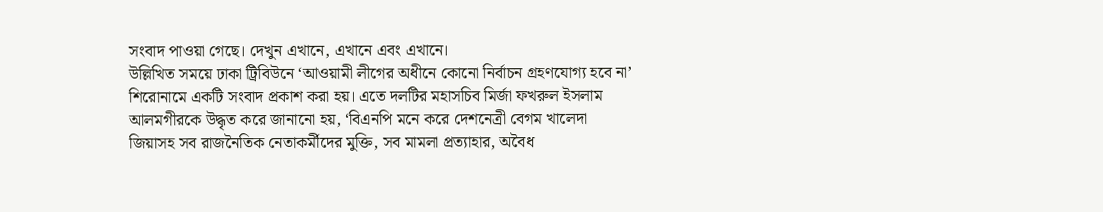সংবাদ পাওয়া গেছে। দেখুন এখানে, এখানে এবং এখানে।
উল্লিখিত সময়ে ঢাকা ট্রিবিউনে ‘আওয়ামী লীগের অধীনে কোনো নির্বাচন গ্রহণযোগ্য হবে না’ শিরোনামে একটি সংবাদ প্রকাশ করা হয়। এতে দলটির মহাসচিব মির্জা ফখরুল ইসলাম আলমগীরকে উদ্ধৃত করে জানানো হয়, ‘বিএনপি মনে করে দেশনেত্রী বেগম খালেদা জিয়াসহ সব রাজনৈতিক নেতাকর্মীদের মুক্তি, সব মামলা প্রত্যাহার, অবৈধ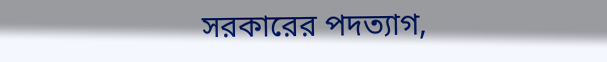সরকারের পদত্যাগ,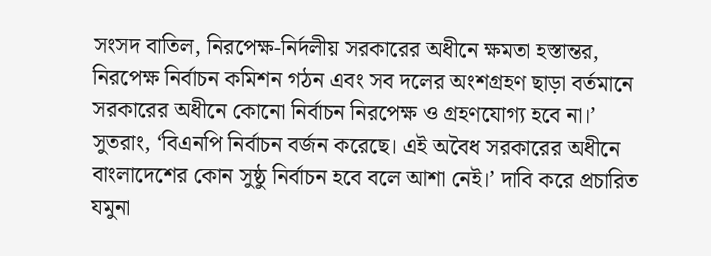সংসদ বাতিল, নিরপেক্ষ-নির্দলীয় সরকারের অধীনে ক্ষমতা হস্তান্তর, নিরপেক্ষ নির্বাচন কমিশন গঠন এবং সব দলের অংশগ্রহণ ছাড়া বর্তমানে সরকারের অধীনে কোনো নির্বাচন নিরপেক্ষ ও গ্রহণযোগ্য হবে না।’
সুতরাং, ‘বিএনপি নির্বাচন বর্জন করেছে। এই অবৈধ সরকারের অধীনে বাংলাদেশের কোন সুষ্ঠু নির্বাচন হবে বলে আশা নেই।’ দাবি করে প্রচারিত যমুনা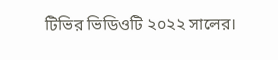টিভির ভিডিওটি ২০২২ সালের।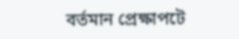বর্তমান প্রেক্ষাপটে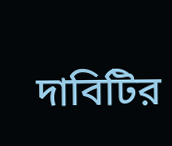দাবিটির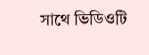সাথে ভিডিওটি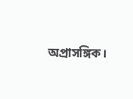অপ্রাসঙ্গিক।